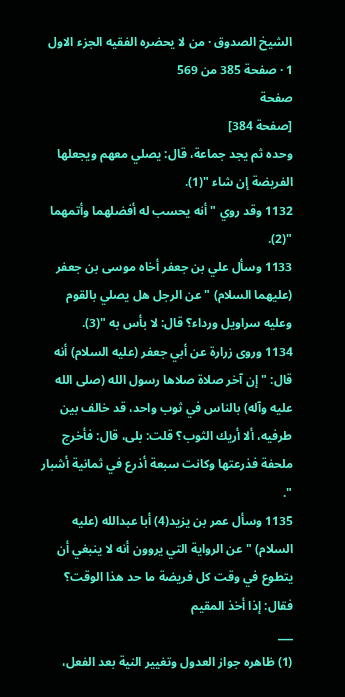الشيخ الصدوق · من لا يحضره الفقيه الجزء الاول 1 · صفحة 385 من 569
صفحة
[صفحة 384]
وحده ثم يجد جماعة، قال: يصلي معهم ويجعلها الفريضة إن شاء "(1).
1132 وقد روي " أنه يحسب له أفضلهما وأتمهما "(2).
1133 وسأل علي بن جعفر أخاه موسى بن جعفر (عليهما السلام) " عن الرجل هل يصلي بالقوم وعليه سراويل ورداء؟ قال: لا بأس به "(3).
1134 وروى زرارة عن أبي جعفر (عليه السلام) أنه قال: " إن آخر صلاة صلاها رسول الله (صلى الله عليه وآله) بالناس في ثوب واحد، قد خالف بين طرفيه، ألا أريك الثوب؟ قلت: بلى، قال: فأخرج ملحفة فذرعتها وكانت سبعة أذرع في ثمانية أشبار ".
1135 وسأل عمر بن يزيد(4) أبا عبدالله (عليه السلام) " عن الرواية التي يروون أنه لا ينبغي أن يتطوع في وقت كل فريضة ما حد هذا الوقت؟ فقال: إذا أخذ المقيم
___
(1) ظاهره جواز العدول وتغيير النية بعد الفعل،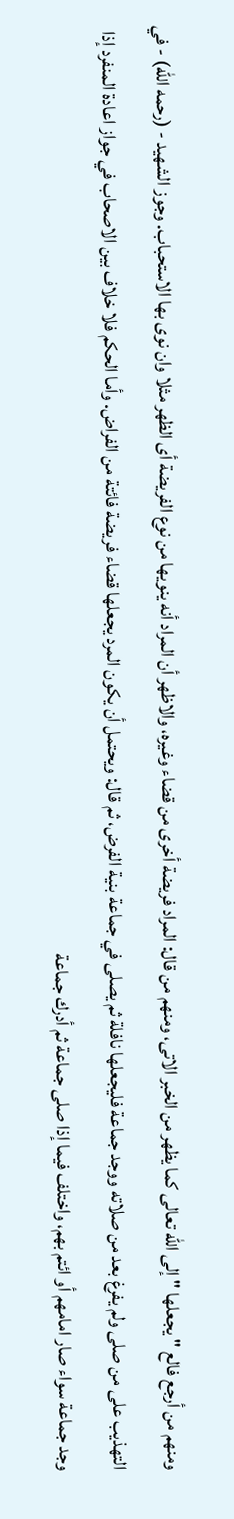ومنهم من أرجع فالع " يجعلها " إلى الله تعالى كما يظهر من الخبر الاتى، ومنهم من قال: المراد فريضة أخرى من قضاء وغيره، والاظهر أن المراد أنه ينويها من نوع الفريضة أى الظهر مثلا وان نوى بها الاستحباب. وجوز الشهيد - (رحمه الله) - في التهذيب على من صلى ولم يفرغ بعد من صلاته ووجد جماعة فليجعلها نافلة ثم يصلى في جماعة بنية الفرض، ثم قال: ويحتمل أن يكون المرد يجعلها قضاء فريضة فائتة من الفراض. وأما الحكم فلا خلاف بين الاصحاب في جواز اعادة المنفرد إذا وجد جماعة سواء صار امامهم أو ائتم بهم، واختلف فيما إذا صلى جماعة ثم أدرك جماعة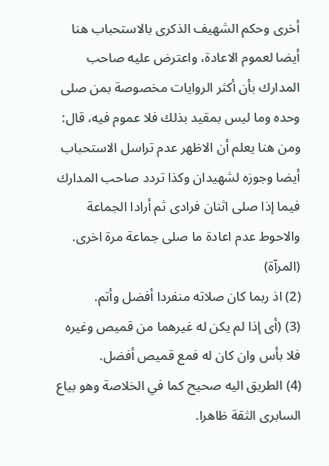أخرى وحكم الشهيف الذكرى بالاستحباب هنا أيضا لعموم الاعادة، واعترض عليه صاحب المدارك بأن أكثر الروايات مخصوصة بمن صلى وحده وما ليس بمقيد بذلك فلا عموم فيه، قال: ومن هنا يعلم أن الاظهر عدم تراسل الاستحباب أيضا وجوزه لشهيدان وكذا تردد صاحب المدارك فيما إذا صلى اثنان فرادى ثم أرادا الجماعة والاحوط عدم اعادة ما صلى جماعة مرة اخرى. (المرآة)
(2) اذ ربما كان صلاته منفردا أفضل وأتم.
(3) (أى إذا لم يكن له غيرهما من قميص وغيره فلا بأس وان كان له فمع قميص أفضل.
(4) الطريق اليه صحيح كما في الخلاصة وهو بياع السابرى الثقة ظاهرا.